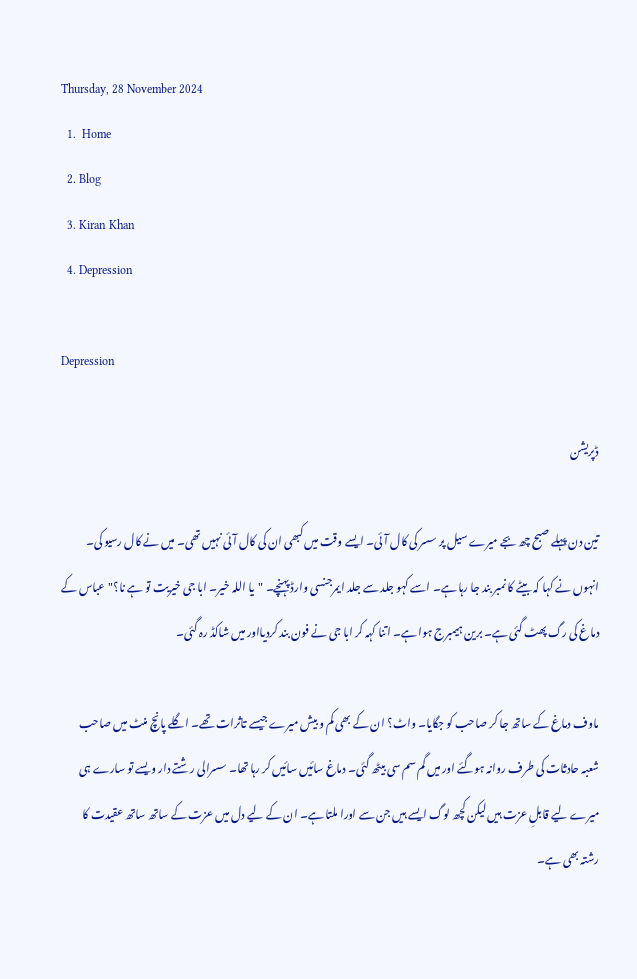Thursday, 28 November 2024
  1.  Home
  2. Blog
  3. Kiran Khan
  4. Depression

Depression

ڈپریشن

تین دن پہلے صبح چھ بجے میرے سیل پر سسر کی کال آئی۔ ایسے وقت میں کبھی ان کی کال آئی نہیں تھی۔ میں نے کال رسیو کی۔ انہوں نے کہا کہ بیٹے کا نمبر بند جا رہا ہے۔ اسے کہو جلد سے جلد ایمرجنسی وارڈ پہنچے۔ "یا اللہ خیر۔ ابا جی خیریت تو ہے نا؟"عباس کے دماغ کی رگ پھٹ گئی ہے۔ برین ہیمبرج ہوا ہے۔ اتنا کہہ کر ابا جی نے فون بند کردیااور میں شاکڈ رہ گئی۔

ماوف دماغ کے ساتھ جا کر صاحب کو جگایا۔ واٹ؟ ان کے بھی کم و بیش میرے جیسے تاثرات تھے۔ اگلے پانچ منٹ میں صاحب شعبہ حادثات کی طرف روانہ ہوگئے اور میں گم سم سی بیٹھ گئی۔ دماغ سائیں سائیں کر رہا تھا۔ سسرالی رشتے دار ویسے تو سارے ہی میرے لیے قابلِ عزت ہیں لیکن کچھ لوگ ایسے ہیں جن سے اورا ملتا ہے۔ ان کے لیے دل میں عزت کے ساتھ ساتھ عقیدت کا رشتہ بھی ہے۔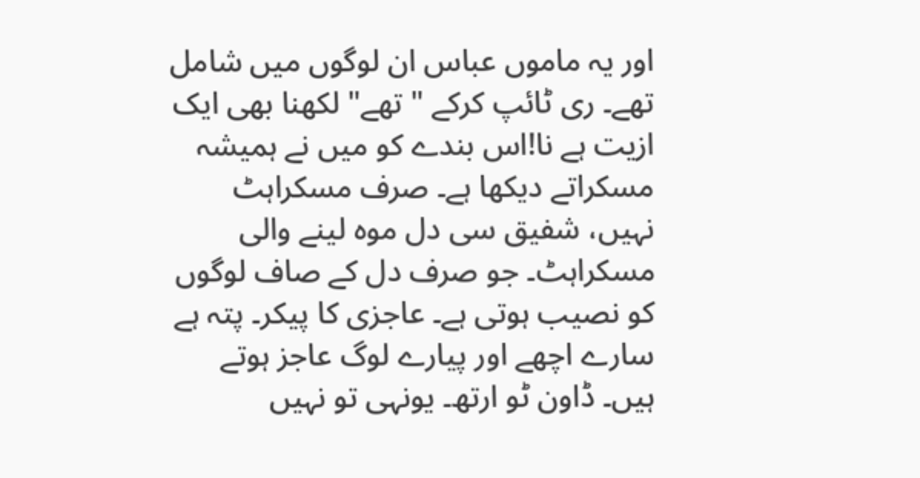اور یہ ماموں عباس ان لوگوں میں شامل تھے۔ ری ٹائپ کرکے " تھے" لکھنا بھی ایک ازیت ہے نا!اس بندے کو میں نے ہمیشہ مسکراتے دیکھا ہے۔ صرف مسکراہٹ نہیں، شفیق سی دل موہ لینے والی مسکراہٹ۔ جو صرف دل کے صاف لوگوں کو نصیب ہوتی ہے۔ عاجزی کا پیکر۔ پتہ ہے سارے اچھے اور پیارے لوگ عاجز ہوتے ہیں۔ ڈاون ٹو ارتھ۔ یونہی تو نہیں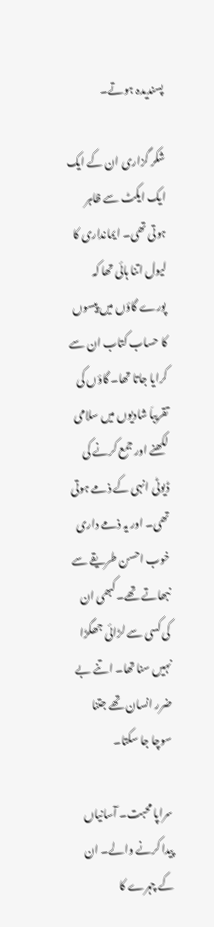پسندیدہ ہوتے۔

شکر گزاری ان کے ایک ایک ایکٹ سے ظاہر ہوتی تھی۔ ایمانداری کا لیول اتنا ہائی تھا کہ پورے گاؤں میں پیسوں کا حساب کتاب ان سے کرایا جاتا تھا۔ گاؤں کی تقریباَ شادیوں میں سلامی لکھنے اور جمع کرنے کی ڈیوٹی انہی کے ذمے ہوتی تھی۔ اور یہ ذمے داری خوب احسن طریقے سے نبھاتے تھے۔ کبھی ان کی کسی سے لڑائی جھگڑا نہیں سنا تھا۔ اتنے بے ضرر انسان تھے جتنا سوچا جا سکتا۔

سراپا محبت۔ آسانیاں پیدا کرنے والے۔ ان کے چہرے کا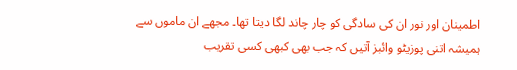اطمینان اور نور ان کی سادگی کو چار چاند لگا دیتا تھا۔ مجھے ان ماموں سے ہمیشہ اتنی پوزیٹو وائبز آتیں کہ جب بھی کبھی کسی تقریب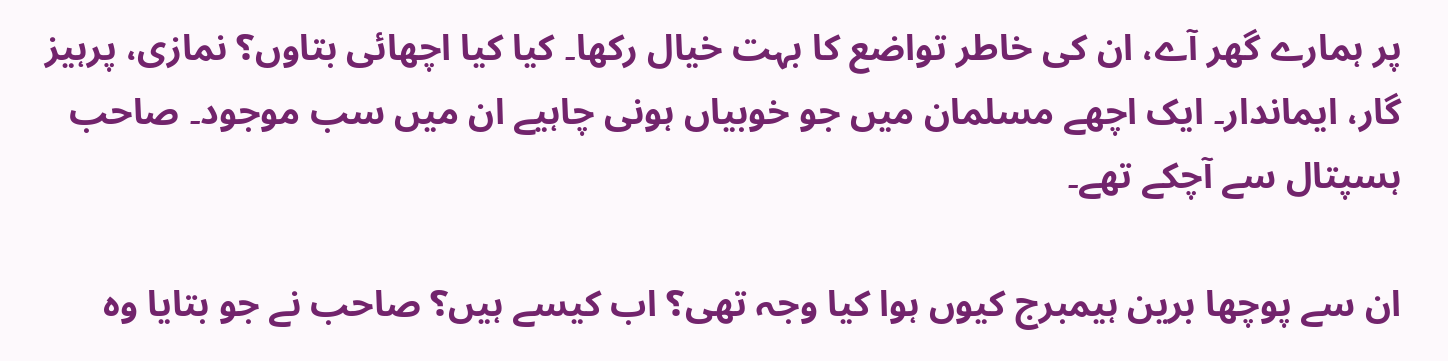پر ہمارے گھر آے، ان کی خاطر تواضع کا بہت خیال رکھا۔ کیا کیا اچھائی بتاوں؟ نمازی، پرہیز گار، ایماندار۔ ایک اچھے مسلمان میں جو خوبیاں ہونی چاہیے ان میں سب موجود۔ صاحب ہسپتال سے آچکے تھے۔

ان سے پوچھا برین ہیمبرج کیوں ہوا کیا وجہ تھی؟ اب کیسے ہیں؟ صاحب نے جو بتایا وہ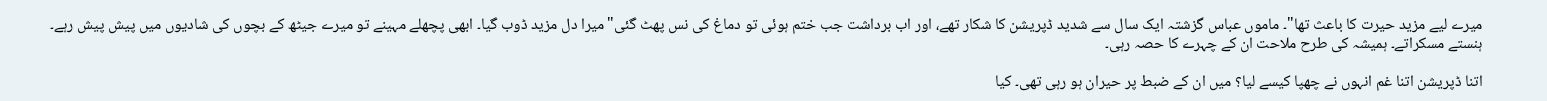میرے لیے مزید حیرت کا باعث تھا"۔ ماموں عباس گزشتہ ایک سال سے شدید ڈپریشن کا شکار تھے، اور اب برداشت جب ختم ہوئی تو دماغ کی نس پھٹ گئی"میرا دل مزید ڈوب گیا۔ ابھی پچھلے مہینے تو میرے جیٹھ کے بچوں کی شادیوں میں پیش پیش رہے۔ ہنستے مسکراتے۔ ہمیشہ کی طرح ملاحت ان کے چہرے کا حصہ رہی۔

اتنا ڈپریشن اتنا غم انہوں نے چھپا کیسے لیا؟ میں ان کے ضبط پر حیران ہو رہی تھی۔ کیا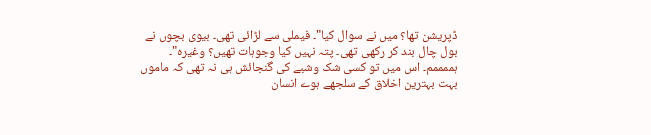ڈپریشن تھا؟ میں نے سوال کیا"۔ فیملی سے لڑائی تھی۔ بیوی بچوں نے بول چال بند کر رکھی تھی۔ پتہ نہیں کیا وجوہات تھیں؟ وغیرہ"۔ ہممممم۔ اس میں تو کسی شک وشبے کی گنجائش ہی نہ تھی کہ ماموں بہت بہترین اخلاق کے سلجھے ہوے انسان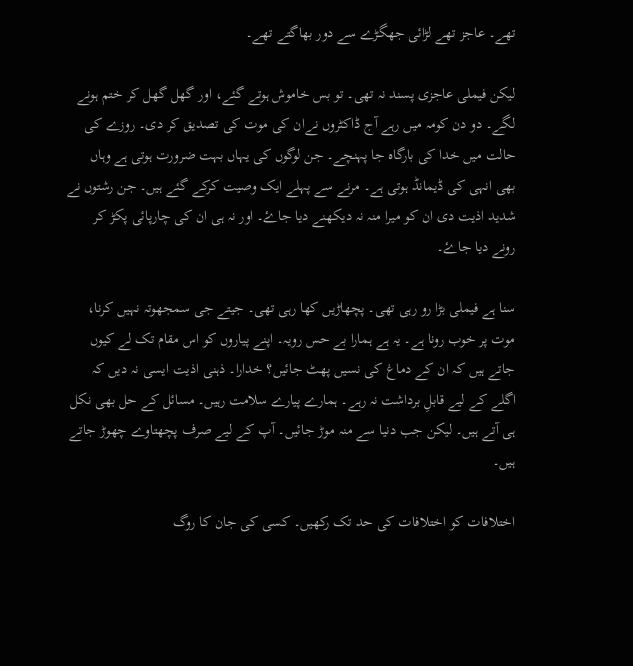تھے۔ عاجز تھے لڑائی جھگڑے سے دور بھاگتے تھے۔

لیکن فیملی عاجزی پسند نہ تھی۔ تو بس خاموش ہوتے گئے، اور گھل گھل کر ختم ہونے لگے۔ دو دن کومہ میں رہے آج ڈاکٹروں نےان کی موت کی تصدیق کر دی۔ روزے کی حالت میں خدا کی بارگاہ جا پہنچے۔ جن لوگوں کی یہاں بہت ضرورت ہوتی ہے وہاں بھی انہی کی ڈیمانڈ ہوتی ہے۔ مرنے سے پہلے ایک وصیت کرکے گئے ہیں۔ جن رشتوں نے شدید اذیت دی ان کو میرا منہ نہ دیکھنے دیا جاۓ۔ اور نہ ہی ان کی چارپائی پکڑ کر رونے دیا جاۓ۔

سنا ہے فیملی بڑا رو رہی تھی۔ پچھاڑیں کھا رہی تھی۔ جیتے جی سمجھوتہ نہیں کرنا، موت پر خوب رونا ہے۔ یہ ہے ہمارا بے حس رویہ۔ اپنے پیاروں کو اس مقام تک لے کیوں جاتے ہیں کہ ان کے دماغ کی نسیں پھٹ جائیں؟ خدارا۔ ذہنی اذیت ایسی نہ دیں کہ اگلے کے لیے قابلِ برداشت نہ رہے۔ ہمارے پیارے سلامت رہیں۔ مسائل کے حل بھی نکل ہی آتے ہیں۔ لیکن جب دنیا سے منہ موڑ جائیں۔ آپ کے لیے صرف پچھتاوے چھوڑ جاتے ہیں۔

اختلافات کو اختلافات کی حد تک رکھیں۔ کسی کی جان کا روگ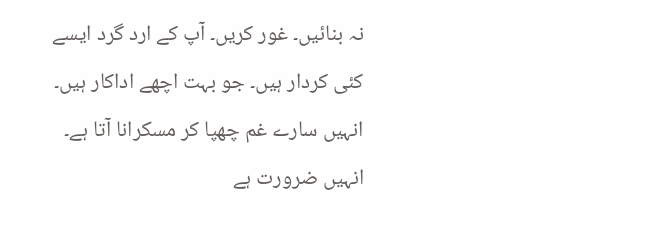نہ بنائیں۔ غور کریں۔ آپ کے ارد گرد ایسے کئی کردار ہیں۔ جو بہت اچھے اداکار ہیں۔ انہیں سارے غم چھپا کر مسکرانا آتا ہے۔ انہیں ضرورت ہے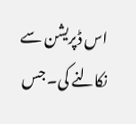اس ڈپریشن سے نکالنے کی۔ جس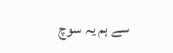سے ہم یہ سوچ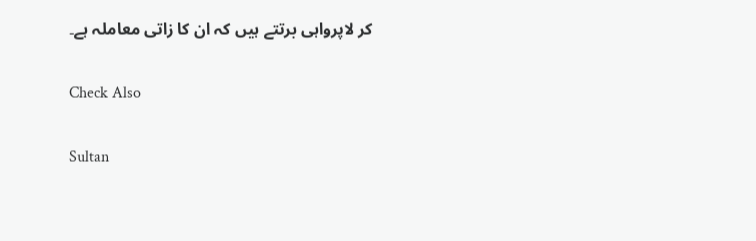کر لاپرواہی برتتے ہیں کہ ان کا زاتی معاملہ ہے۔

Check Also

Sultan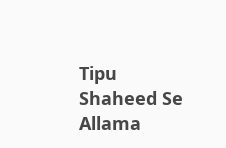Tipu Shaheed Se Allama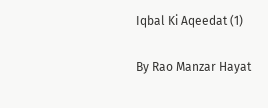Iqbal Ki Aqeedat (1)

By Rao Manzar Hayat